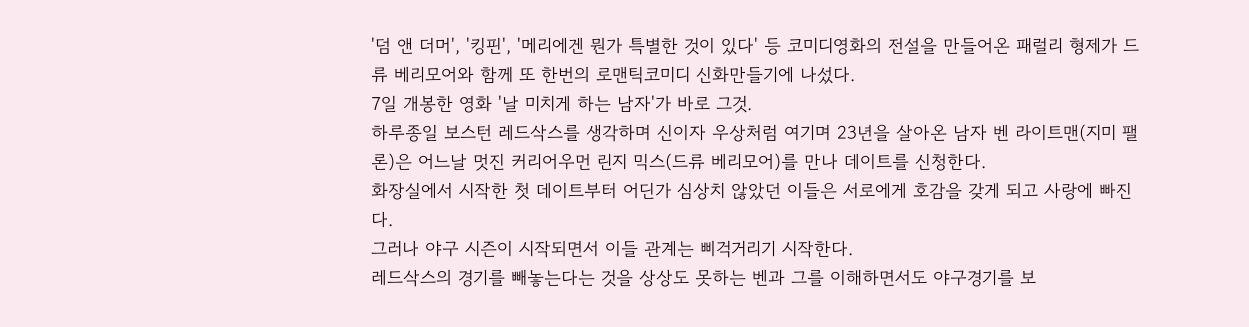'덤 앤 더머', '킹핀', '메리에겐 뭔가 특별한 것이 있다' 등 코미디영화의 전설을 만들어온 패럴리 형제가 드류 베리모어와 함께 또 한번의 로맨틱코미디 신화만들기에 나섰다.
7일 개봉한 영화 '날 미치게 하는 남자'가 바로 그것.
하루종일 보스턴 레드삭스를 생각하며 신이자 우상처럼 여기며 23년을 살아온 남자 벤 라이트맨(지미 팰론)은 어느날 멋진 커리어우먼 린지 믹스(드류 베리모어)를 만나 데이트를 신청한다.
화장실에서 시작한 첫 데이트부터 어딘가 심상치 않았던 이들은 서로에게 호감을 갖게 되고 사랑에 빠진다.
그러나 야구 시즌이 시작되면서 이들 관계는 삐걱거리기 시작한다.
레드삭스의 경기를 빼놓는다는 것을 상상도 못하는 벤과 그를 이해하면서도 야구경기를 보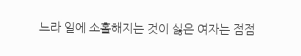느라 일에 소홀해지는 것이 싫은 여자는 점점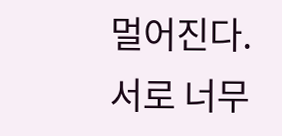멀어진다.
서로 너무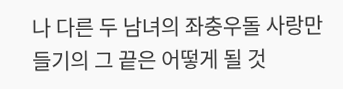나 다른 두 남녀의 좌충우돌 사랑만들기의 그 끝은 어떻게 될 것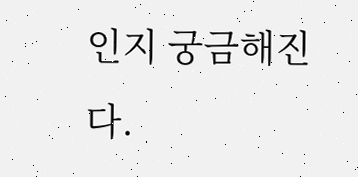인지 궁금해진다.